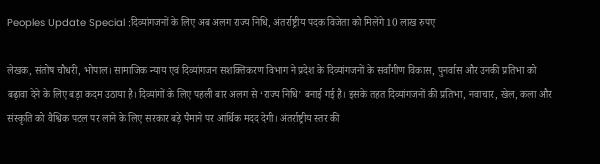Peoples Update Special :दिव्यांगजनों के लिए अब अलग राज्य निधि, अंतर्राष्ट्रीय पदक विजेता को मिलेंगे 10 लाख रुपए

लेखक, संतोष चौधरी, भोपाल। सामाजिक न्याय एवं दिव्यांगजन सशक्तिकरण विभाग ने प्रदेश के दिव्यांगजनों के सर्वांगीण विकास, पुनर्वास और उनकी प्रतिभा को बढ़ावा देने के लिए बड़ा कदम उठाया है। दिव्यांगों के लिए पहली बार अलग से ‘राज्य निधि’ बनाई गई है। इसके तहत दिव्यांगजनों की प्रतिभा, नवाचार, खेल, कला और संस्कृति को वैश्विक पटल पर लाने के लिए सरकार बड़े पैमाने पर आर्थिक मदद देगी। अंतर्राष्ट्रीय स्तर की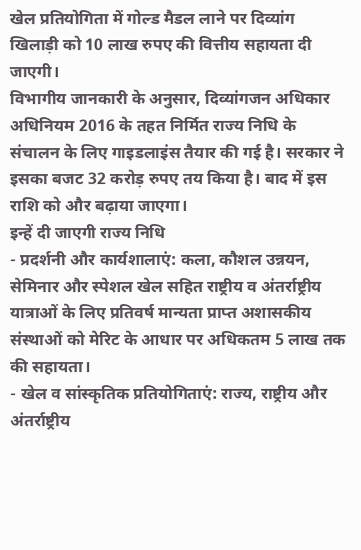खेल प्रतियोगिता में गोल्ड मैडल लाने पर दिव्यांग खिलाड़ी को 10 लाख रुपए की वित्तीय सहायता दी जाएगी।
विभागीय जानकारी के अनुसार, दिव्यांगजन अधिकार अधिनियम 2016 के तहत निर्मित राज्य निधि के संचालन के लिए गाइडलाइंस तैयार की गई है। सरकार ने इसका बजट 32 करोड़ रुपए तय किया है। बाद में इस राशि को और बढ़ाया जाएगा।
इन्हें दी जाएगी राज्य निधि
- प्रदर्शनी और कार्यशालाएं: कला, कौशल उन्नयन, सेमिनार और स्पेशल खेल सहित राष्ट्रीय व अंतर्राष्ट्रीय यात्राओं के लिए प्रतिवर्ष मान्यता प्राप्त अशासकीय संस्थाओं को मेरिट के आधार पर अधिकतम 5 लाख तक की सहायता।
- खेल व सांस्कृतिक प्रतियोगिताएं: राज्य, राष्ट्रीय और अंतर्राष्ट्रीय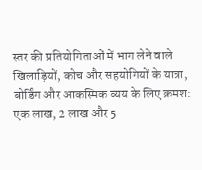स्तर की प्रतियोगिताओं में भाग लेने वाले खिलाड़ियों, कोच और सहयोगियों के यात्रा, बोर्डिंग और आकस्मिक व्यय के लिए क्रमश: एक लाख, 2 लाख और 5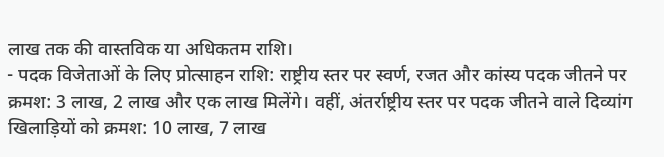लाख तक की वास्तविक या अधिकतम राशि।
- पदक विजेताओं के लिए प्रोत्साहन राशि: राष्ट्रीय स्तर पर स्वर्ण, रजत और कांस्य पदक जीतने पर क्रमश: 3 लाख, 2 लाख और एक लाख मिलेंगे। वहीं, अंतर्राष्ट्रीय स्तर पर पदक जीतने वाले दिव्यांग खिलाड़ियों को क्रमश: 10 लाख, 7 लाख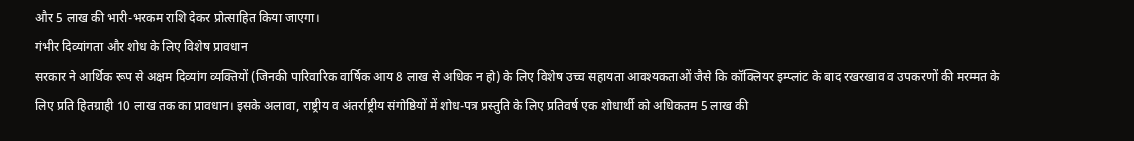और 5 लाख की भारी-भरकम राशि देकर प्रोत्साहित किया जाएगा।
गंभीर दिव्यांगता और शोध के लिए विशेष प्रावधान
सरकार ने आर्थिक रूप से अक्षम दिव्यांग व्यक्तियों (जिनकी पारिवारिक वार्षिक आय 8 लाख से अधिक न हो) के लिए विशेष उच्च सहायता आवश्यकताओं जैसे कि कॉक्लियर इम्प्लांट के बाद रखरखाव व उपकरणों की मरम्मत के लिए प्रति हितग्राही 10 लाख तक का प्रावधान। इसके अलावा, राष्ट्रीय व अंतर्राष्ट्रीय संगोष्ठियों में शोध-पत्र प्रस्तुति के लिए प्रतिवर्ष एक शोधार्थी को अधिकतम 5 लाख की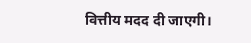वित्तीय मदद दी जाएगी।